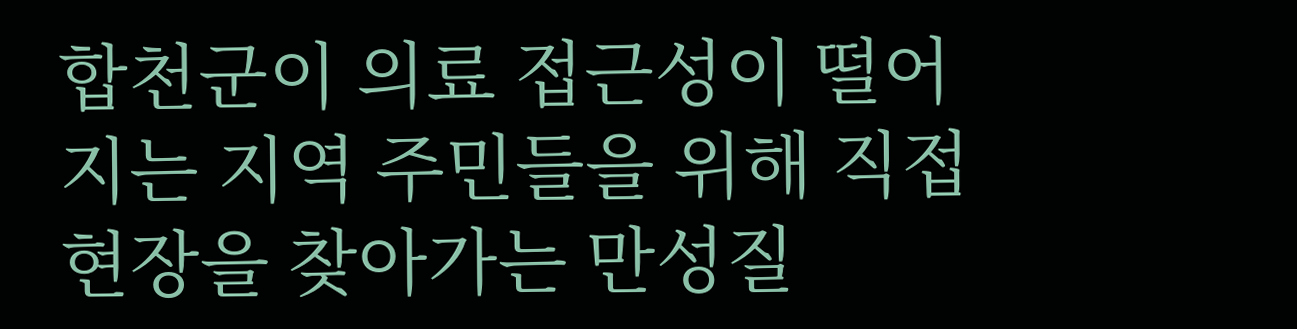합천군이 의료 접근성이 떨어지는 지역 주민들을 위해 직접 현장을 찾아가는 만성질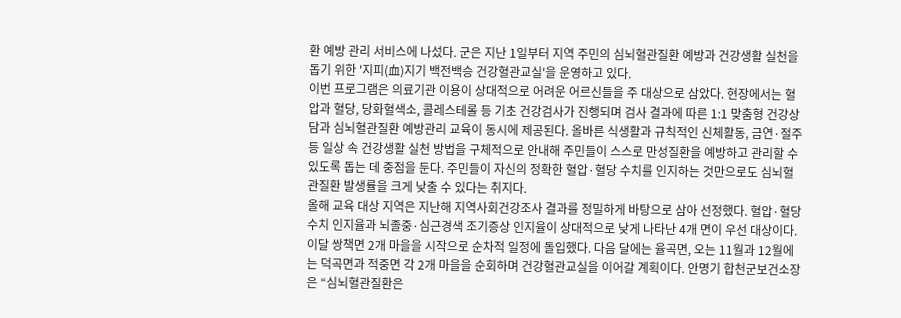환 예방 관리 서비스에 나섰다. 군은 지난 1일부터 지역 주민의 심뇌혈관질환 예방과 건강생활 실천을 돕기 위한 '지피(血)지기 백전백승 건강혈관교실'을 운영하고 있다.
이번 프로그램은 의료기관 이용이 상대적으로 어려운 어르신들을 주 대상으로 삼았다. 현장에서는 혈압과 혈당, 당화혈색소, 콜레스테롤 등 기초 건강검사가 진행되며 검사 결과에 따른 1:1 맞춤형 건강상담과 심뇌혈관질환 예방관리 교육이 동시에 제공된다. 올바른 식생활과 규칙적인 신체활동, 금연·절주 등 일상 속 건강생활 실천 방법을 구체적으로 안내해 주민들이 스스로 만성질환을 예방하고 관리할 수 있도록 돕는 데 중점을 둔다. 주민들이 자신의 정확한 혈압·혈당 수치를 인지하는 것만으로도 심뇌혈관질환 발생률을 크게 낮출 수 있다는 취지다.
올해 교육 대상 지역은 지난해 지역사회건강조사 결과를 정밀하게 바탕으로 삼아 선정했다. 혈압·혈당 수치 인지율과 뇌졸중·심근경색 조기증상 인지율이 상대적으로 낮게 나타난 4개 면이 우선 대상이다. 이달 쌍책면 2개 마을을 시작으로 순차적 일정에 돌입했다. 다음 달에는 율곡면, 오는 11월과 12월에는 덕곡면과 적중면 각 2개 마을을 순회하며 건강혈관교실을 이어갈 계획이다. 안명기 합천군보건소장은 “심뇌혈관질환은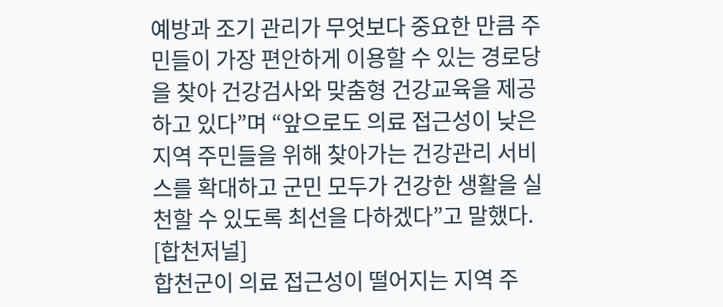예방과 조기 관리가 무엇보다 중요한 만큼 주민들이 가장 편안하게 이용할 수 있는 경로당을 찾아 건강검사와 맞춤형 건강교육을 제공하고 있다”며 “앞으로도 의료 접근성이 낮은 지역 주민들을 위해 찾아가는 건강관리 서비스를 확대하고 군민 모두가 건강한 생활을 실천할 수 있도록 최선을 다하겠다”고 말했다.
[합천저널]
합천군이 의료 접근성이 떨어지는 지역 주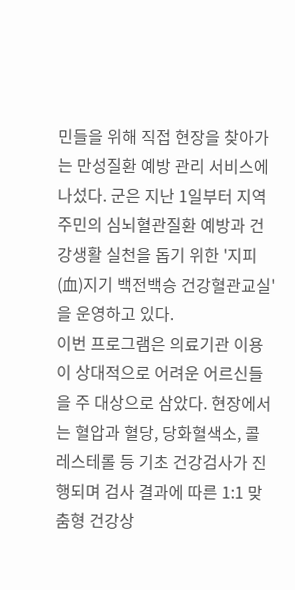민들을 위해 직접 현장을 찾아가는 만성질환 예방 관리 서비스에 나섰다. 군은 지난 1일부터 지역 주민의 심뇌혈관질환 예방과 건강생활 실천을 돕기 위한 '지피(血)지기 백전백승 건강혈관교실'을 운영하고 있다.
이번 프로그램은 의료기관 이용이 상대적으로 어려운 어르신들을 주 대상으로 삼았다. 현장에서는 혈압과 혈당, 당화혈색소, 콜레스테롤 등 기초 건강검사가 진행되며 검사 결과에 따른 1:1 맞춤형 건강상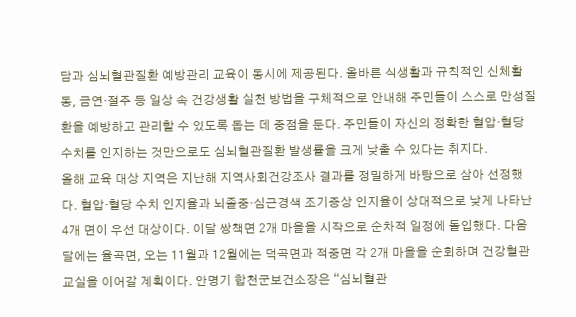담과 심뇌혈관질환 예방관리 교육이 동시에 제공된다. 올바른 식생활과 규칙적인 신체활동, 금연·절주 등 일상 속 건강생활 실천 방법을 구체적으로 안내해 주민들이 스스로 만성질환을 예방하고 관리할 수 있도록 돕는 데 중점을 둔다. 주민들이 자신의 정확한 혈압·혈당 수치를 인지하는 것만으로도 심뇌혈관질환 발생률을 크게 낮출 수 있다는 취지다.
올해 교육 대상 지역은 지난해 지역사회건강조사 결과를 정밀하게 바탕으로 삼아 선정했다. 혈압·혈당 수치 인지율과 뇌졸중·심근경색 조기증상 인지율이 상대적으로 낮게 나타난 4개 면이 우선 대상이다. 이달 쌍책면 2개 마을을 시작으로 순차적 일정에 돌입했다. 다음 달에는 율곡면, 오는 11월과 12월에는 덕곡면과 적중면 각 2개 마을을 순회하며 건강혈관교실을 이어갈 계획이다. 안명기 합천군보건소장은 “심뇌혈관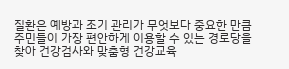질환은 예방과 조기 관리가 무엇보다 중요한 만큼 주민들이 가장 편안하게 이용할 수 있는 경로당을 찾아 건강검사와 맞춤형 건강교육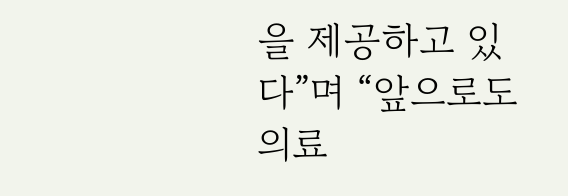을 제공하고 있다”며 “앞으로도 의료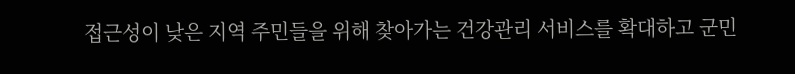접근성이 낮은 지역 주민들을 위해 찾아가는 건강관리 서비스를 확대하고 군민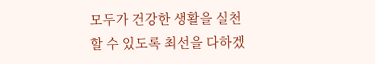모두가 건강한 생활을 실천할 수 있도록 최선을 다하겠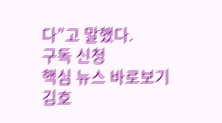다”고 말했다.
구독 신청
핵심 뉴스 바로보기
김호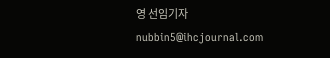영 선임기자
nubbin5@ihcjournal.com